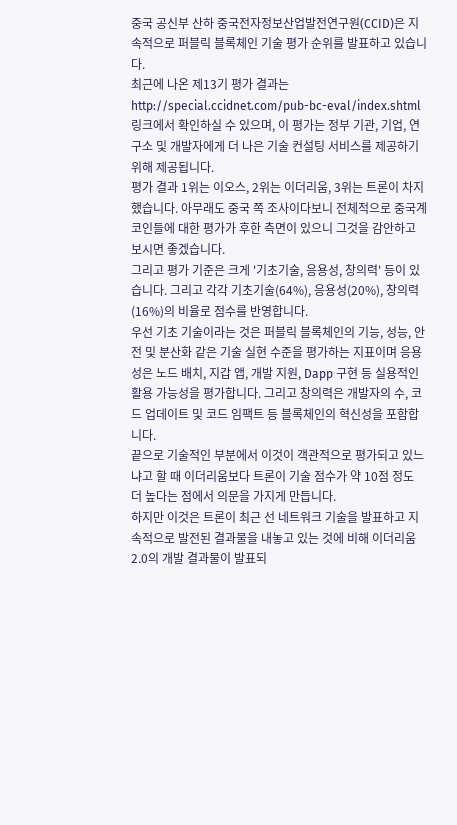중국 공신부 산하 중국전자정보산업발전연구원(CCID)은 지속적으로 퍼블릭 블록체인 기술 평가 순위를 발표하고 있습니다.
최근에 나온 제13기 평가 결과는 http://special.ccidnet.com/pub-bc-eval/index.shtml 링크에서 확인하실 수 있으며, 이 평가는 정부 기관, 기업, 연구소 및 개발자에게 더 나은 기술 컨설팅 서비스를 제공하기 위해 제공됩니다.
평가 결과 1위는 이오스, 2위는 이더리움, 3위는 트론이 차지했습니다. 아무래도 중국 쪽 조사이다보니 전체적으로 중국계 코인들에 대한 평가가 후한 측면이 있으니 그것을 감안하고 보시면 좋겠습니다.
그리고 평가 기준은 크게 '기초기술, 응용성, 창의력' 등이 있습니다. 그리고 각각 기초기술(64%), 응용성(20%), 창의력(16%)의 비율로 점수를 반영합니다.
우선 기초 기술이라는 것은 퍼블릭 블록체인의 기능, 성능, 안전 및 분산화 같은 기술 실현 수준을 평가하는 지표이며 응용성은 노드 배치, 지갑 앱, 개발 지원, Dapp 구현 등 실용적인 활용 가능성을 평가합니다. 그리고 창의력은 개발자의 수, 코드 업데이트 및 코드 임팩트 등 블록체인의 혁신성을 포함합니다.
끝으로 기술적인 부분에서 이것이 객관적으로 평가되고 있느냐고 할 때 이더리움보다 트론이 기술 점수가 약 10점 정도 더 높다는 점에서 의문을 가지게 만듭니다.
하지만 이것은 트론이 최근 선 네트워크 기술을 발표하고 지속적으로 발전된 결과물을 내놓고 있는 것에 비해 이더리움 2.0의 개발 결과물이 발표되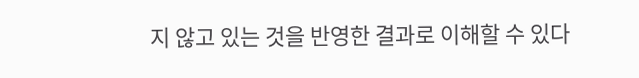지 않고 있는 것을 반영한 결과로 이해할 수 있다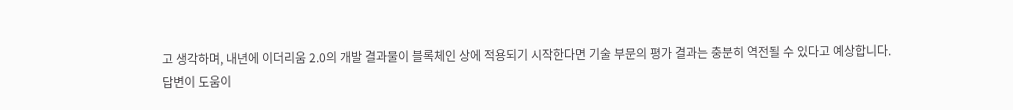고 생각하며, 내년에 이더리움 2.0의 개발 결과물이 블록체인 상에 적용되기 시작한다면 기술 부문의 평가 결과는 충분히 역전될 수 있다고 예상합니다.
답변이 도움이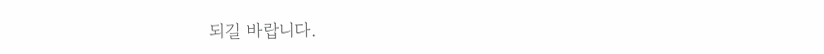되길 바랍니다.